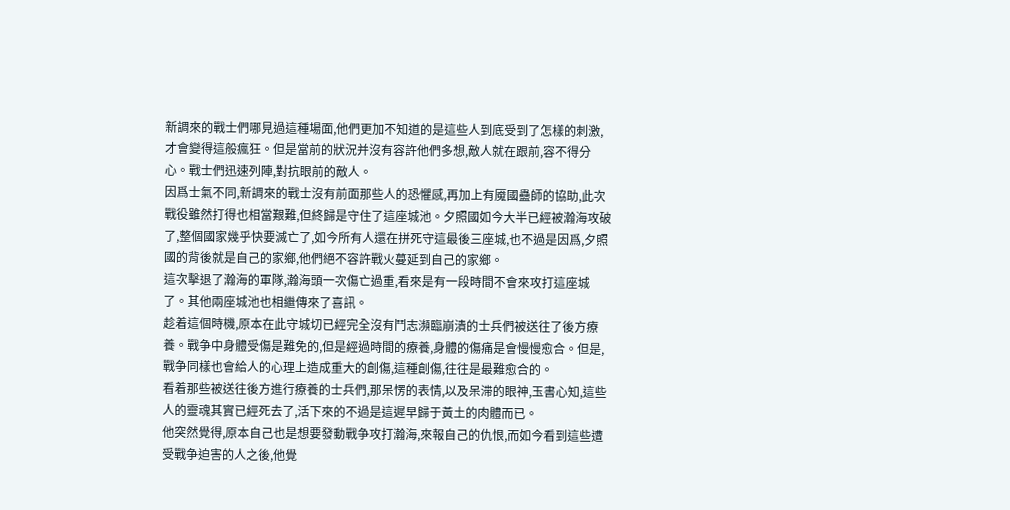新調來的戰士們哪見過這種場面,他們更加不知道的是這些人到底受到了怎樣的刺激,才會變得這般瘋狂。但是當前的狀況并沒有容許他們多想,敵人就在跟前,容不得分心。戰士們迅速列陣,對抗眼前的敵人。
因爲士氣不同,新調來的戰士沒有前面那些人的恐懼感,再加上有魇國蠱師的協助,此次戰役雖然打得也相當艱難,但終歸是守住了這座城池。夕照國如今大半已經被瀚海攻破了,整個國家幾乎快要滅亡了,如今所有人還在拼死守這最後三座城,也不過是因爲,夕照國的背後就是自己的家鄉,他們絕不容許戰火蔓延到自己的家鄉。
這次擊退了瀚海的軍隊,瀚海頭一次傷亡過重,看來是有一段時間不會來攻打這座城了。其他兩座城池也相繼傳來了喜訊。
趁着這個時機,原本在此守城切已經完全沒有鬥志瀕臨崩潰的士兵們被送往了後方療養。戰争中身體受傷是難免的,但是經過時間的療養,身體的傷痛是會慢慢愈合。但是,戰争同樣也會給人的心理上造成重大的創傷,這種創傷,往往是最難愈合的。
看着那些被送往後方進行療養的士兵們,那呆愣的表情,以及呆滞的眼神,玉書心知,這些人的靈魂其實已經死去了,活下來的不過是這遲早歸于黃土的肉體而已。
他突然覺得,原本自己也是想要發動戰争攻打瀚海,來報自己的仇恨,而如今看到這些遭受戰争迫害的人之後,他覺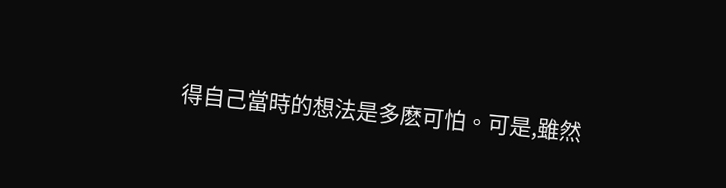得自己當時的想法是多麽可怕。可是,雖然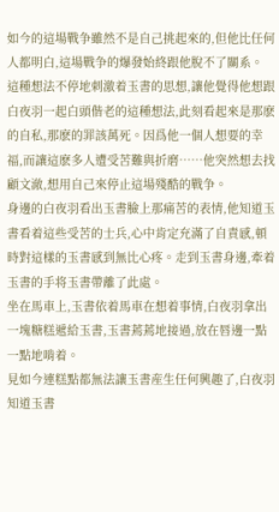如今的這場戰争雖然不是自己挑起來的,但他比任何人都明白,這場戰争的爆發始終跟他脫不了關系。
這種想法不停地刺激着玉書的思想,讓他覺得他想跟白夜羽一起白頭偕老的這種想法,此刻看起來是那麽的自私,那麽的罪該萬死。因爲他一個人想要的幸福,而讓這麽多人遭受苦難與折磨……他突然想去找顧文澈,想用自己來停止這場殘酷的戰争。
身邊的白夜羽看出玉書臉上那痛苦的表情,他知道玉書看着這些受苦的士兵,心中肯定充滿了自責感,頓時對這樣的玉書感到無比心疼。走到玉書身邊,牽着玉書的手将玉書帶離了此處。
坐在馬車上,玉書依着馬車在想着事情,白夜羽拿出一塊糖糕遞給玉書,玉書蔫蔫地接過,放在唇邊一點一點地啃着。
見如今連糕點都無法讓玉書産生任何興趣了,白夜羽知道玉書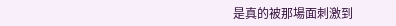是真的被那場面刺激到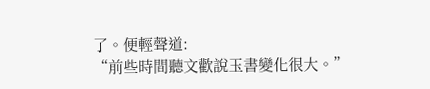了。便輕聲道:
“前些時間聽文歡說玉書變化很大。”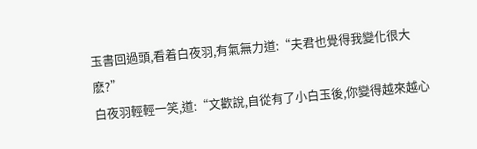玉書回過頭,看着白夜羽,有氣無力道:“夫君也覺得我變化很大麽?”
白夜羽輕輕一笑,道:“文歡說,自從有了小白玉後,你變得越來越心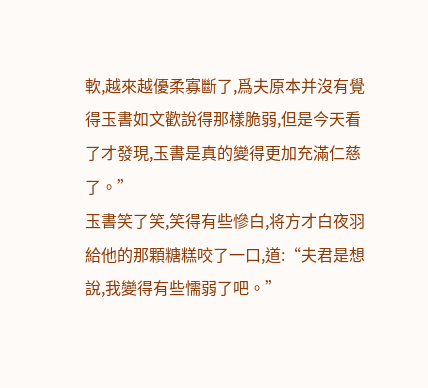軟,越來越優柔寡斷了,爲夫原本并沒有覺得玉書如文歡說得那樣脆弱,但是今天看了才發現,玉書是真的變得更加充滿仁慈了。”
玉書笑了笑,笑得有些慘白,将方才白夜羽給他的那顆糖糕咬了一口,道:“夫君是想說,我變得有些懦弱了吧。”